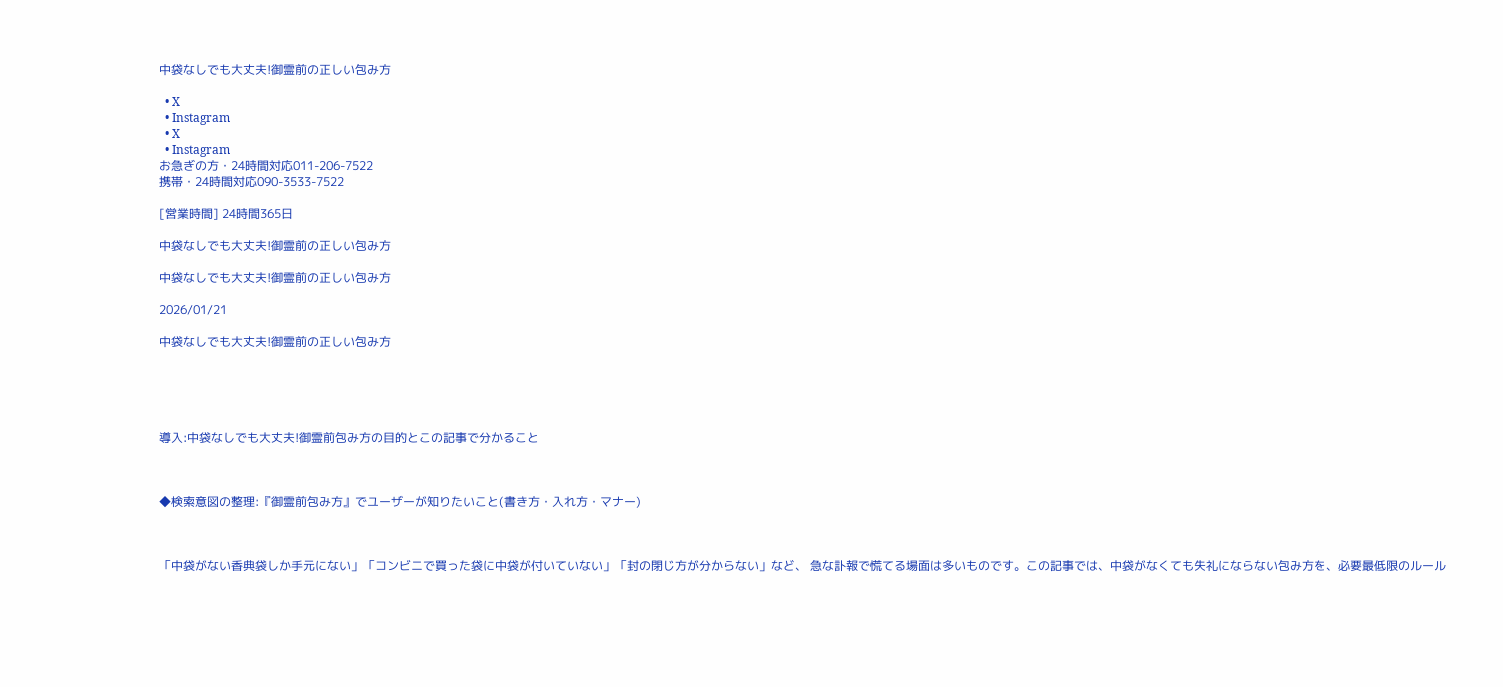中袋なしでも大丈夫!御霊前の正しい包み方

  • X
  • Instagram
  • X
  • Instagram
お急ぎの方・24時間対応011-206-7522
携帯・24時間対応090-3533-7522

[営業時間] 24時間365日

中袋なしでも大丈夫!御霊前の正しい包み方

中袋なしでも大丈夫!御霊前の正しい包み方

2026/01/21

中袋なしでも大丈夫!御霊前の正しい包み方





導入:中袋なしでも大丈夫!御霊前包み方の目的とこの記事で分かること



◆検索意図の整理:『御霊前包み方』でユーザーが知りたいこと(書き方・入れ方・マナー)



「中袋がない香典袋しか手元にない」「コンビニで買った袋に中袋が付いていない」「封の閉じ方が分からない」など、 急な訃報で慌てる場面は多いものです。この記事では、中袋がなくても失礼にならない包み方を、必要最低限のルール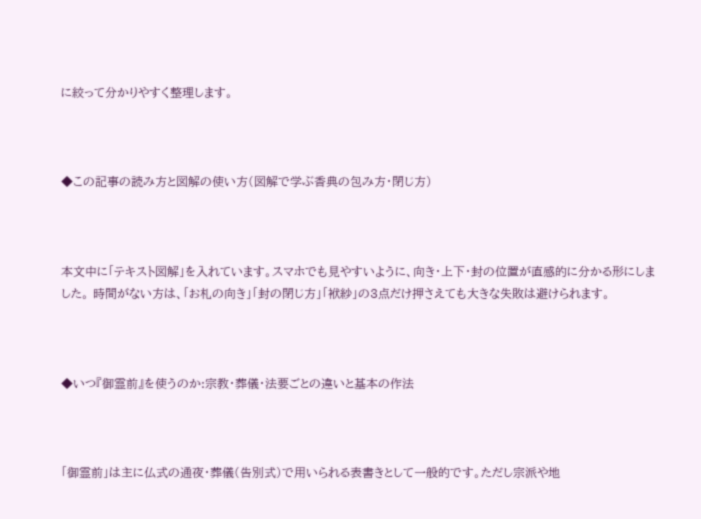に絞って分かりやすく整理します。



◆この記事の読み方と図解の使い方(図解で学ぶ香典の包み方・閉じ方)



本文中に「テキスト図解」を入れています。スマホでも見やすいように、向き・上下・封の位置が直感的に分かる形にしました。 時間がない方は、「お札の向き」「封の閉じ方」「袱紗」の3点だけ押さえても大きな失敗は避けられます。



◆いつ『御霊前』を使うのか:宗教・葬儀・法要ごとの違いと基本の作法



「御霊前」は主に仏式の通夜・葬儀(告別式)で用いられる表書きとして一般的です。ただし宗派や地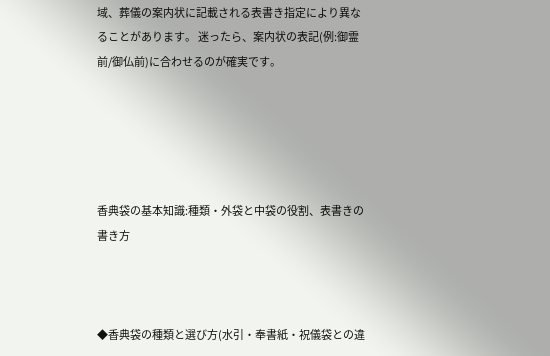域、葬儀の案内状に記載される表書き指定により異なることがあります。 迷ったら、案内状の表記(例:御霊前/御仏前)に合わせるのが確実です。





香典袋の基本知識:種類・外袋と中袋の役割、表書きの書き方



◆香典袋の種類と選び方(水引・奉書紙・祝儀袋との違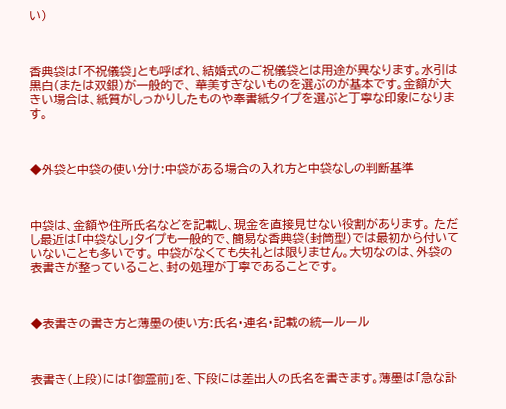い)



香典袋は「不祝儀袋」とも呼ばれ、結婚式のご祝儀袋とは用途が異なります。水引は黒白(または双銀)が一般的で、 華美すぎないものを選ぶのが基本です。金額が大きい場合は、紙質がしっかりしたものや奉書紙タイプを選ぶと丁寧な印象になります。



◆外袋と中袋の使い分け:中袋がある場合の入れ方と中袋なしの判断基準



中袋は、金額や住所氏名などを記載し、現金を直接見せない役割があります。 ただし最近は「中袋なし」タイプも一般的で、簡易な香典袋(封筒型)では最初から付いていないことも多いです。 中袋がなくても失礼とは限りません。大切なのは、外袋の表書きが整っていること、封の処理が丁寧であることです。



◆表書きの書き方と薄墨の使い方:氏名・連名・記載の統一ルール



表書き(上段)には「御霊前」を、下段には差出人の氏名を書きます。薄墨は「急な訃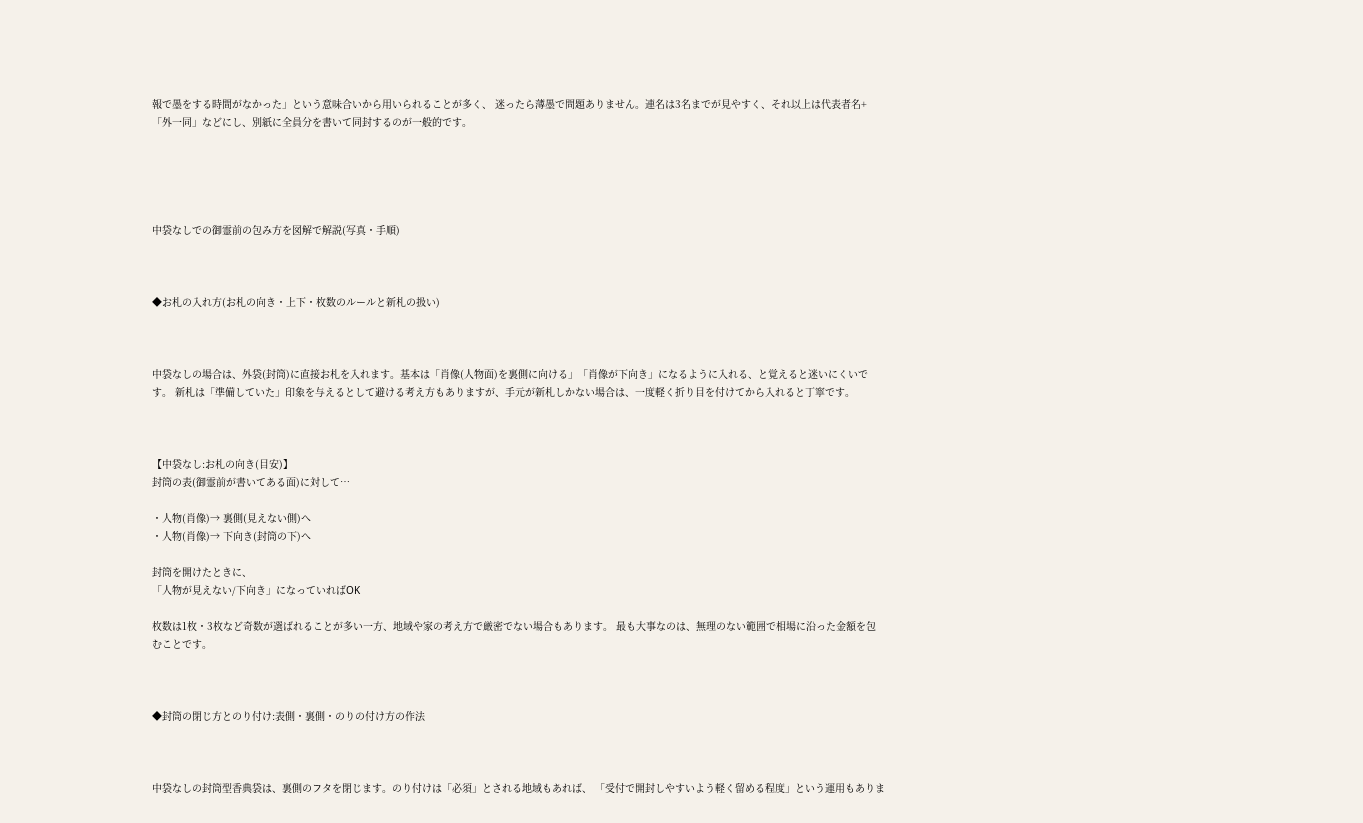報で墨をする時間がなかった」という意味合いから用いられることが多く、 迷ったら薄墨で問題ありません。連名は3名までが見やすく、それ以上は代表者名+「外一同」などにし、別紙に全員分を書いて同封するのが一般的です。





中袋なしでの御霊前の包み方を図解で解説(写真・手順)



◆お札の入れ方(お札の向き・上下・枚数のルールと新札の扱い)



中袋なしの場合は、外袋(封筒)に直接お札を入れます。基本は「肖像(人物面)を裏側に向ける」「肖像が下向き」になるように入れる、と覚えると迷いにくいです。 新札は「準備していた」印象を与えるとして避ける考え方もありますが、手元が新札しかない場合は、一度軽く折り目を付けてから入れると丁寧です。



【中袋なし:お札の向き(目安)】
封筒の表(御霊前が書いてある面)に対して…

・人物(肖像)→ 裏側(見えない側)へ
・人物(肖像)→ 下向き(封筒の下)へ

封筒を開けたときに、
「人物が見えない/下向き」になっていればOK

枚数は1枚・3枚など奇数が選ばれることが多い一方、地域や家の考え方で厳密でない場合もあります。 最も大事なのは、無理のない範囲で相場に沿った金額を包むことです。



◆封筒の閉じ方とのり付け:表側・裏側・のりの付け方の作法



中袋なしの封筒型香典袋は、裏側のフタを閉じます。のり付けは「必須」とされる地域もあれば、 「受付で開封しやすいよう軽く留める程度」という運用もありま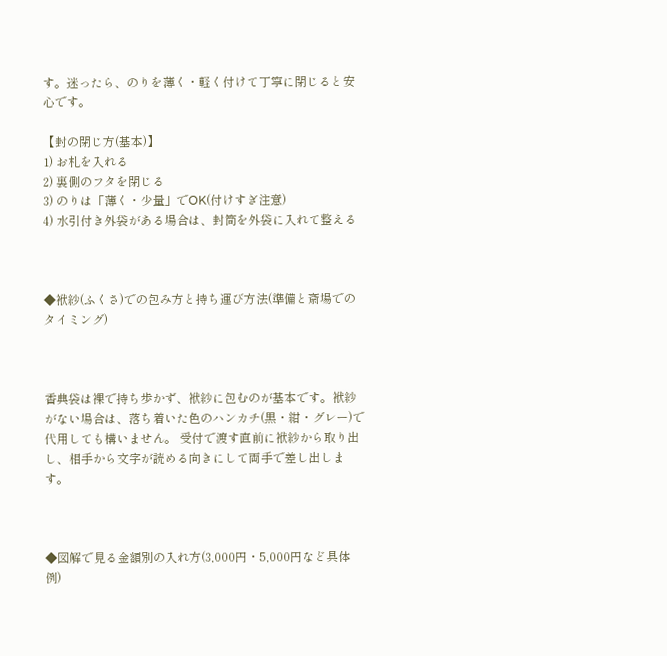す。迷ったら、のりを薄く・軽く付けて丁寧に閉じると安心です。

【封の閉じ方(基本)】
1) お札を入れる
2) 裏側のフタを閉じる
3) のりは「薄く・少量」でOK(付けすぎ注意)
4) 水引付き外袋がある場合は、封筒を外袋に入れて整える



◆袱紗(ふくさ)での包み方と持ち運び方法(準備と斎場でのタイミング)



香典袋は裸で持ち歩かず、袱紗に包むのが基本です。袱紗がない場合は、落ち着いた色のハンカチ(黒・紺・グレー)で代用しても構いません。 受付で渡す直前に袱紗から取り出し、相手から文字が読める向きにして両手で差し出します。



◆図解で見る金額別の入れ方(3,000円・5,000円など具体例)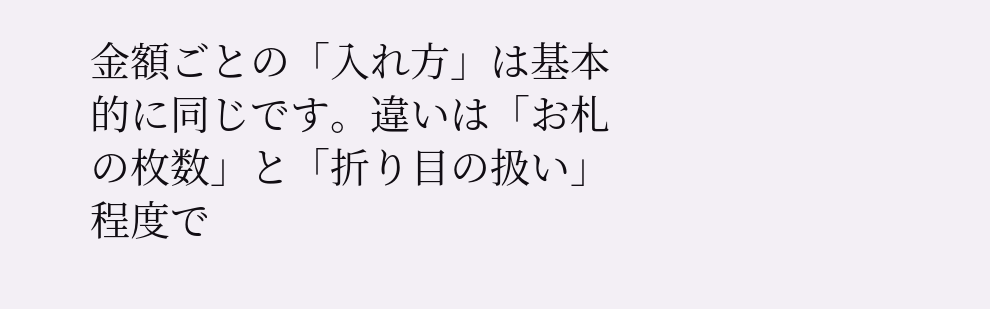金額ごとの「入れ方」は基本的に同じです。違いは「お札の枚数」と「折り目の扱い」程度で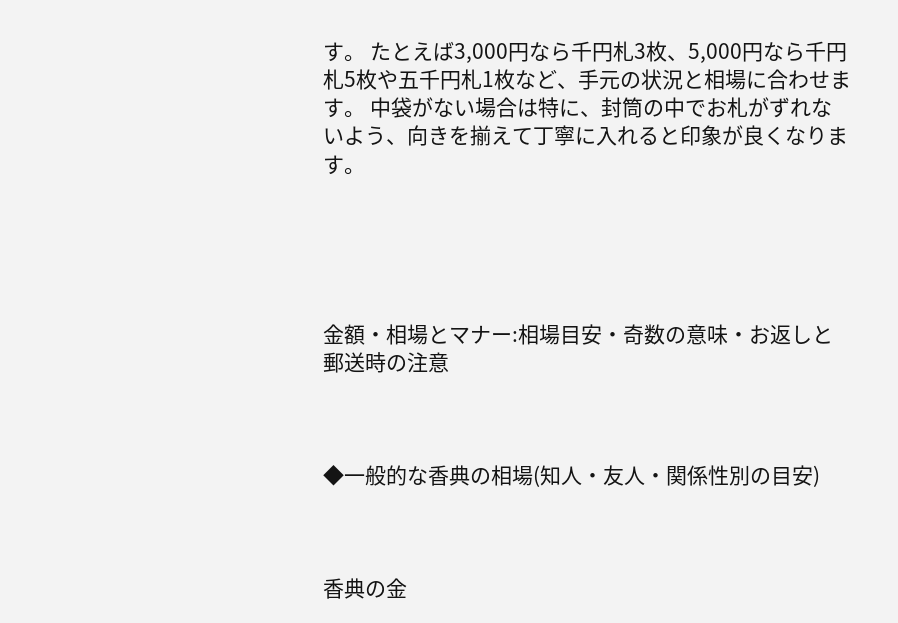す。 たとえば3,000円なら千円札3枚、5,000円なら千円札5枚や五千円札1枚など、手元の状況と相場に合わせます。 中袋がない場合は特に、封筒の中でお札がずれないよう、向きを揃えて丁寧に入れると印象が良くなります。





金額・相場とマナー:相場目安・奇数の意味・お返しと郵送時の注意



◆一般的な香典の相場(知人・友人・関係性別の目安)



香典の金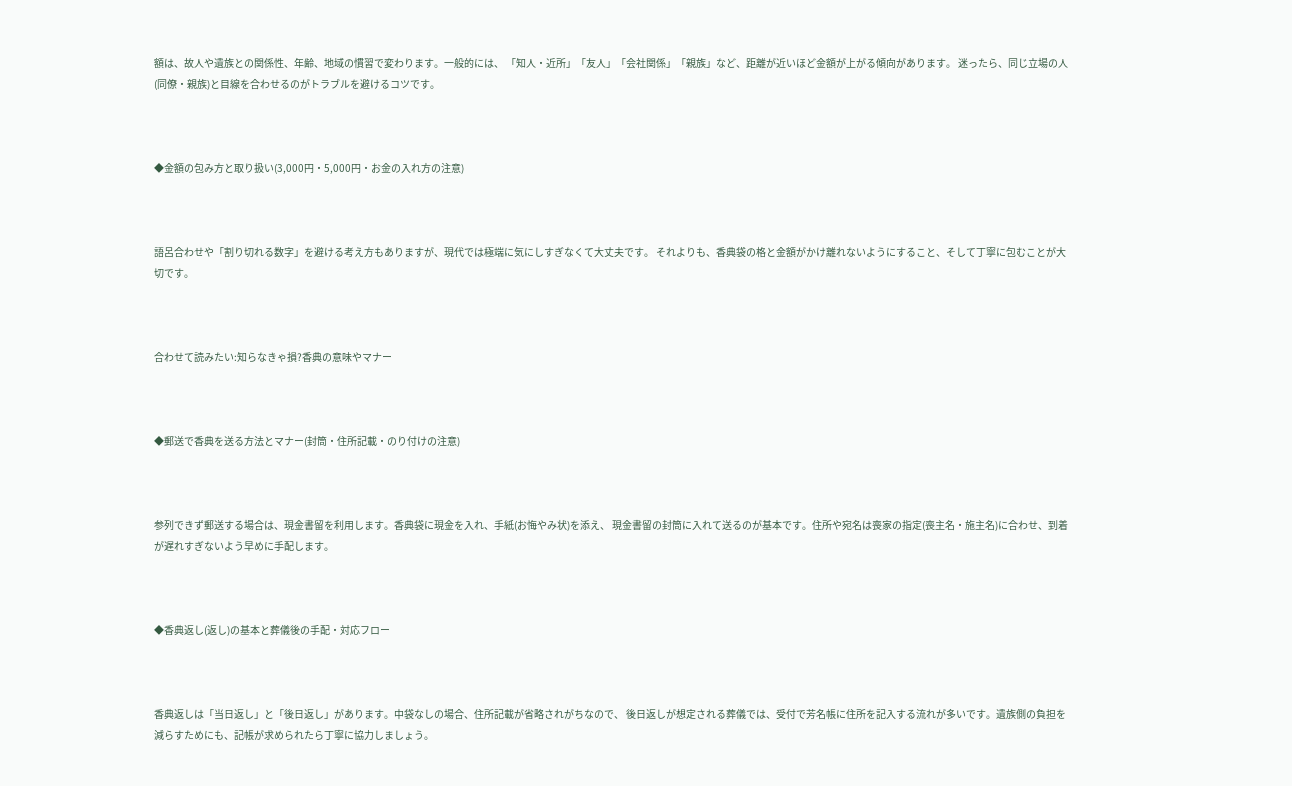額は、故人や遺族との関係性、年齢、地域の慣習で変わります。一般的には、 「知人・近所」「友人」「会社関係」「親族」など、距離が近いほど金額が上がる傾向があります。 迷ったら、同じ立場の人(同僚・親族)と目線を合わせるのがトラブルを避けるコツです。



◆金額の包み方と取り扱い(3,000円・5,000円・お金の入れ方の注意)



語呂合わせや「割り切れる数字」を避ける考え方もありますが、現代では極端に気にしすぎなくて大丈夫です。 それよりも、香典袋の格と金額がかけ離れないようにすること、そして丁寧に包むことが大切です。



合わせて読みたい:知らなきゃ損?香典の意味やマナー



◆郵送で香典を送る方法とマナー(封筒・住所記載・のり付けの注意)



参列できず郵送する場合は、現金書留を利用します。香典袋に現金を入れ、手紙(お悔やみ状)を添え、 現金書留の封筒に入れて送るのが基本です。住所や宛名は喪家の指定(喪主名・施主名)に合わせ、到着が遅れすぎないよう早めに手配します。



◆香典返し(返し)の基本と葬儀後の手配・対応フロー



香典返しは「当日返し」と「後日返し」があります。中袋なしの場合、住所記載が省略されがちなので、 後日返しが想定される葬儀では、受付で芳名帳に住所を記入する流れが多いです。遺族側の負担を減らすためにも、記帳が求められたら丁寧に協力しましょう。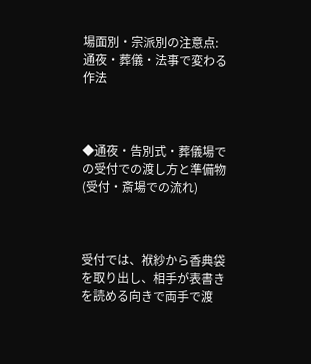場面別・宗派別の注意点:通夜・葬儀・法事で変わる作法



◆通夜・告別式・葬儀場での受付での渡し方と準備物(受付・斎場での流れ)



受付では、袱紗から香典袋を取り出し、相手が表書きを読める向きで両手で渡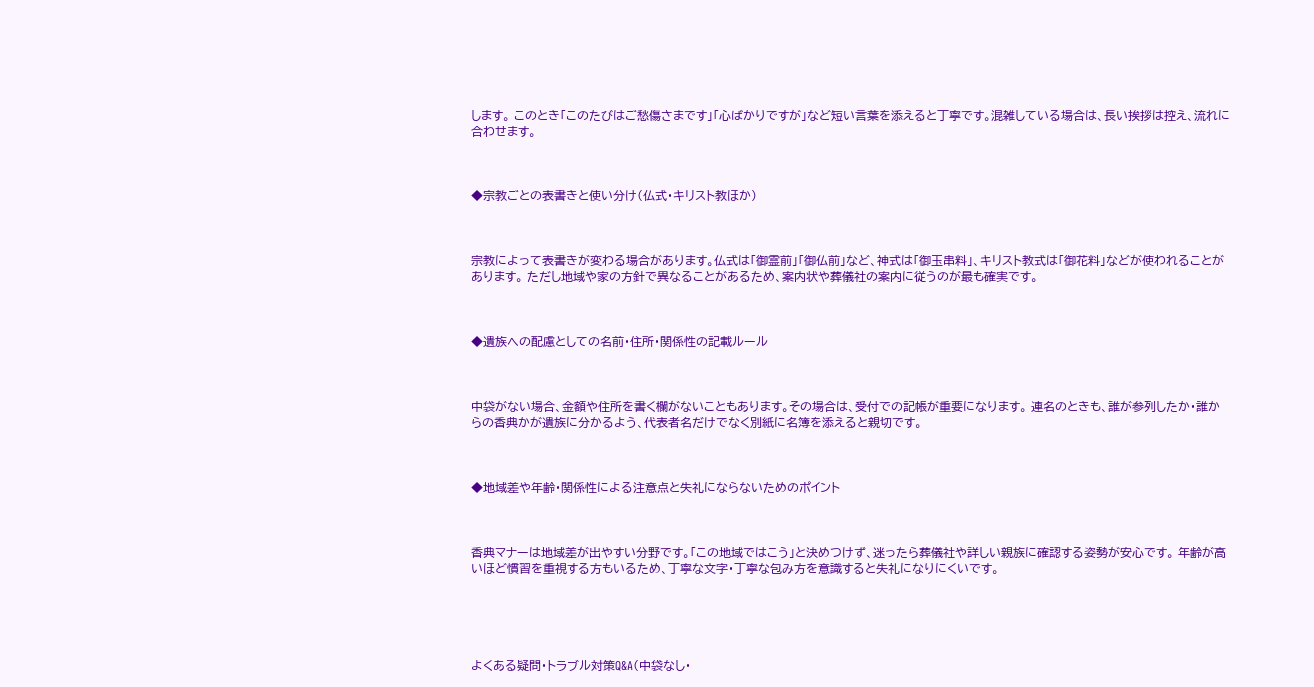します。 このとき「このたびはご愁傷さまです」「心ばかりですが」など短い言葉を添えると丁寧です。混雑している場合は、長い挨拶は控え、流れに合わせます。



◆宗教ごとの表書きと使い分け(仏式・キリスト教ほか)



宗教によって表書きが変わる場合があります。仏式は「御霊前」「御仏前」など、神式は「御玉串料」、キリスト教式は「御花料」などが使われることがあります。 ただし地域や家の方針で異なることがあるため、案内状や葬儀社の案内に従うのが最も確実です。



◆遺族への配慮としての名前・住所・関係性の記載ルール



中袋がない場合、金額や住所を書く欄がないこともあります。その場合は、受付での記帳が重要になります。 連名のときも、誰が参列したか・誰からの香典かが遺族に分かるよう、代表者名だけでなく別紙に名簿を添えると親切です。



◆地域差や年齢・関係性による注意点と失礼にならないためのポイント



香典マナーは地域差が出やすい分野です。「この地域ではこう」と決めつけず、迷ったら葬儀社や詳しい親族に確認する姿勢が安心です。 年齢が高いほど慣習を重視する方もいるため、丁寧な文字・丁寧な包み方を意識すると失礼になりにくいです。





よくある疑問・トラブル対策Q&A(中袋なし・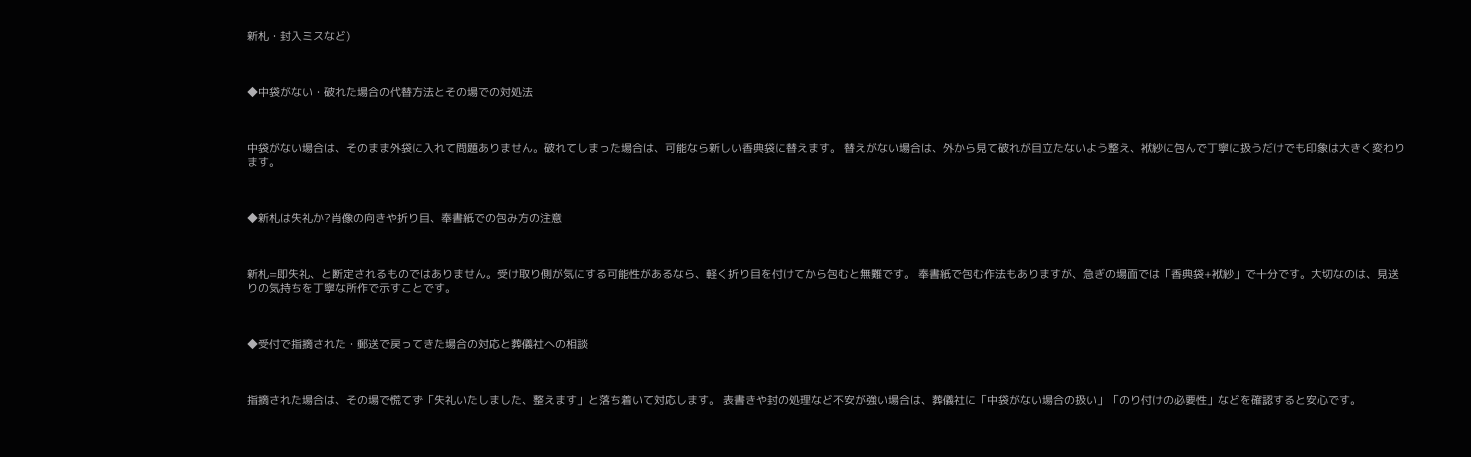新札・封入ミスなど)



◆中袋がない・破れた場合の代替方法とその場での対処法



中袋がない場合は、そのまま外袋に入れて問題ありません。破れてしまった場合は、可能なら新しい香典袋に替えます。 替えがない場合は、外から見て破れが目立たないよう整え、袱紗に包んで丁寧に扱うだけでも印象は大きく変わります。



◆新札は失礼か?肖像の向きや折り目、奉書紙での包み方の注意



新札=即失礼、と断定されるものではありません。受け取り側が気にする可能性があるなら、軽く折り目を付けてから包むと無難です。 奉書紙で包む作法もありますが、急ぎの場面では「香典袋+袱紗」で十分です。大切なのは、見送りの気持ちを丁寧な所作で示すことです。



◆受付で指摘された・郵送で戻ってきた場合の対応と葬儀社への相談



指摘された場合は、その場で慌てず「失礼いたしました、整えます」と落ち着いて対応します。 表書きや封の処理など不安が強い場合は、葬儀社に「中袋がない場合の扱い」「のり付けの必要性」などを確認すると安心です。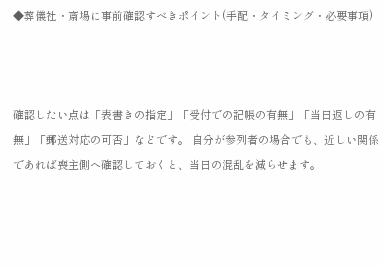◆葬儀社・斎場に事前確認すべきポイント(手配・タイミング・必要事項)



確認したい点は「表書きの指定」「受付での記帳の有無」「当日返しの有無」「郵送対応の可否」などです。 自分が参列者の場合でも、近しい関係であれば喪主側へ確認しておくと、当日の混乱を減らせます。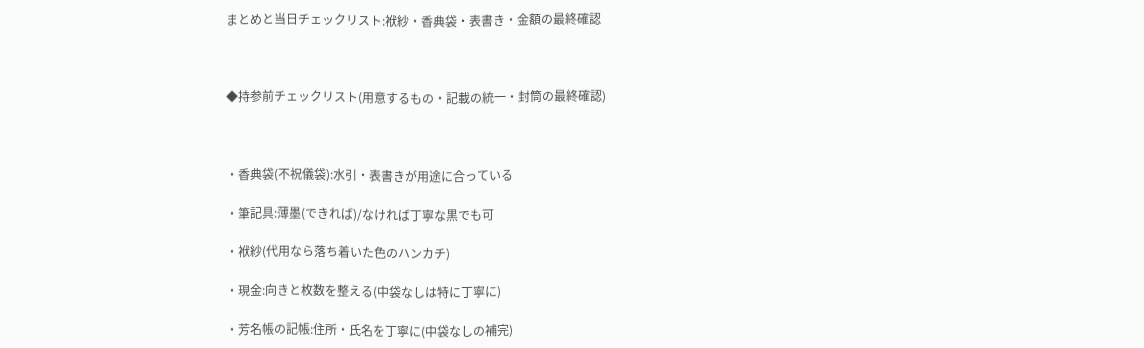まとめと当日チェックリスト:袱紗・香典袋・表書き・金額の最終確認



◆持参前チェックリスト(用意するもの・記載の統一・封筒の最終確認)



・香典袋(不祝儀袋):水引・表書きが用途に合っている

・筆記具:薄墨(できれば)/なければ丁寧な黒でも可

・袱紗(代用なら落ち着いた色のハンカチ)

・現金:向きと枚数を整える(中袋なしは特に丁寧に)

・芳名帳の記帳:住所・氏名を丁寧に(中袋なしの補完)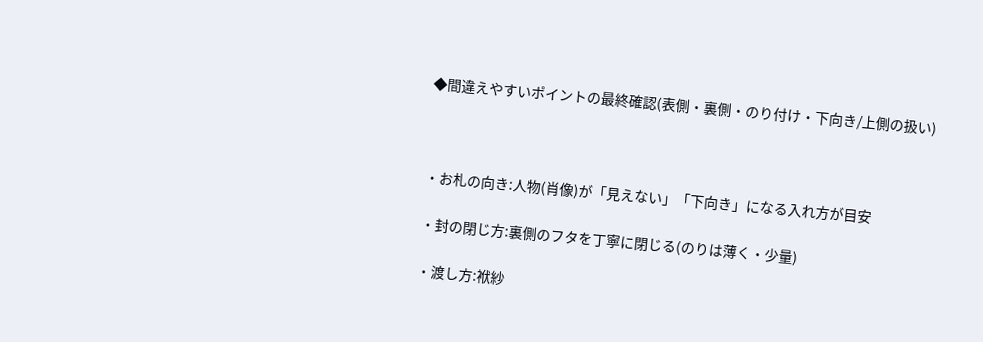◆間違えやすいポイントの最終確認(表側・裏側・のり付け・下向き/上側の扱い)



・お札の向き:人物(肖像)が「見えない」「下向き」になる入れ方が目安

・封の閉じ方:裏側のフタを丁寧に閉じる(のりは薄く・少量)

・渡し方:袱紗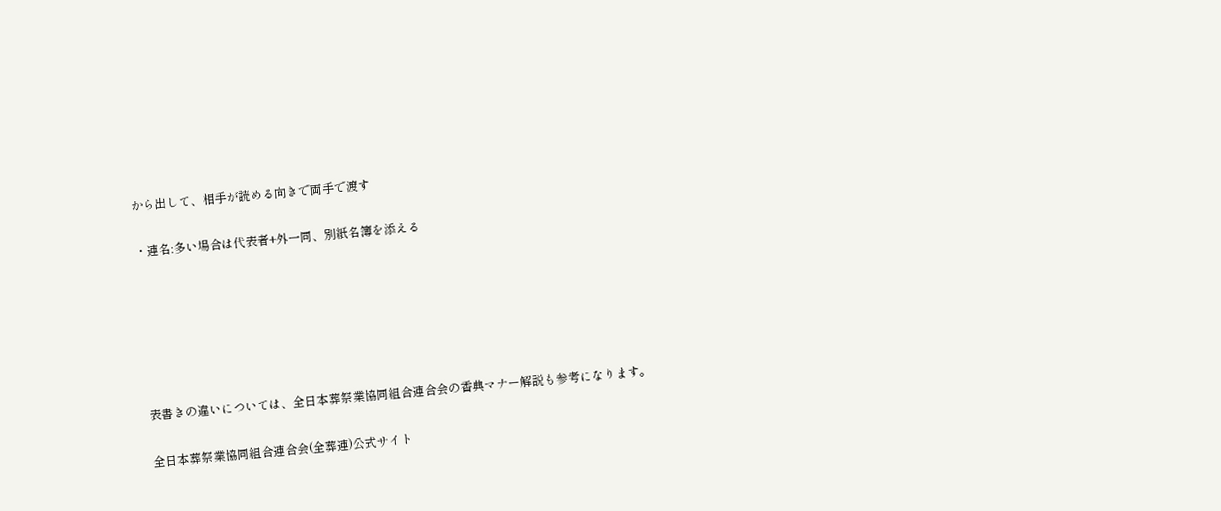から出して、相手が読める向きで両手で渡す

・連名:多い場合は代表者+外一同、別紙名簿を添える






表書きの違いについては、全日本葬祭業協同組合連合会の香典マナー解説も参考になります。

全日本葬祭業協同組合連合会(全葬連)公式サイト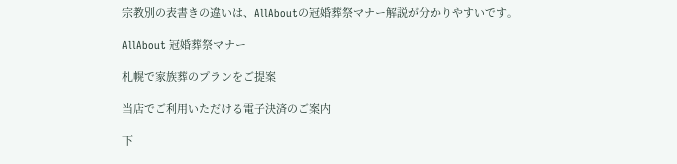宗教別の表書きの違いは、AllAboutの冠婚葬祭マナー解説が分かりやすいです。

AllAbout 冠婚葬祭マナー

札幌で家族葬のプランをご提案

当店でご利用いただける電子決済のご案内

下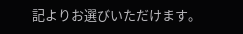記よりお選びいただけます。